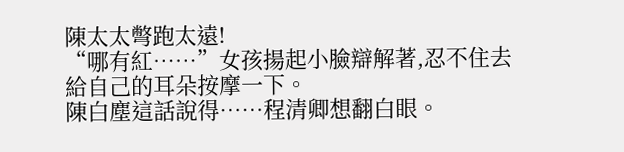陳太太彆跑太遠!
“哪有紅……”女孩揚起小臉辯解著,忍不住去給自己的耳朵按摩一下。
陳白塵這話說得……程清卿想翻白眼。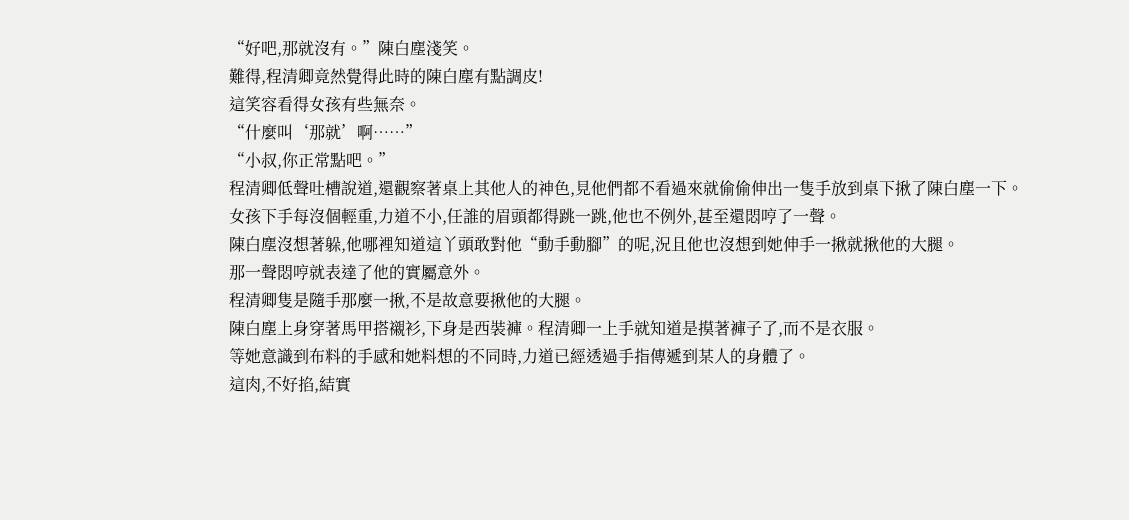“好吧,那就沒有。”陳白塵淺笑。
難得,程清卿竟然覺得此時的陳白塵有點調皮!
這笑容看得女孩有些無奈。
“什麼叫‘那就’啊……”
“小叔,你正常點吧。”
程清卿低聲吐槽說道,還觀察著桌上其他人的神色,見他們都不看過來就偷偷伸出一隻手放到桌下揪了陳白塵一下。
女孩下手每沒個輕重,力道不小,任誰的眉頭都得跳一跳,他也不例外,甚至還悶哼了一聲。
陳白塵沒想著躲,他哪裡知道這丫頭敢對他“動手動腳”的呢,況且他也沒想到她伸手一揪就揪他的大腿。
那一聲悶哼就表達了他的實屬意外。
程清卿隻是隨手那麼一揪,不是故意要揪他的大腿。
陳白塵上身穿著馬甲搭襯衫,下身是西裝褲。程清卿一上手就知道是摸著褲子了,而不是衣服。
等她意識到布料的手感和她料想的不同時,力道已經透過手指傳遞到某人的身體了。
這肉,不好掐,結實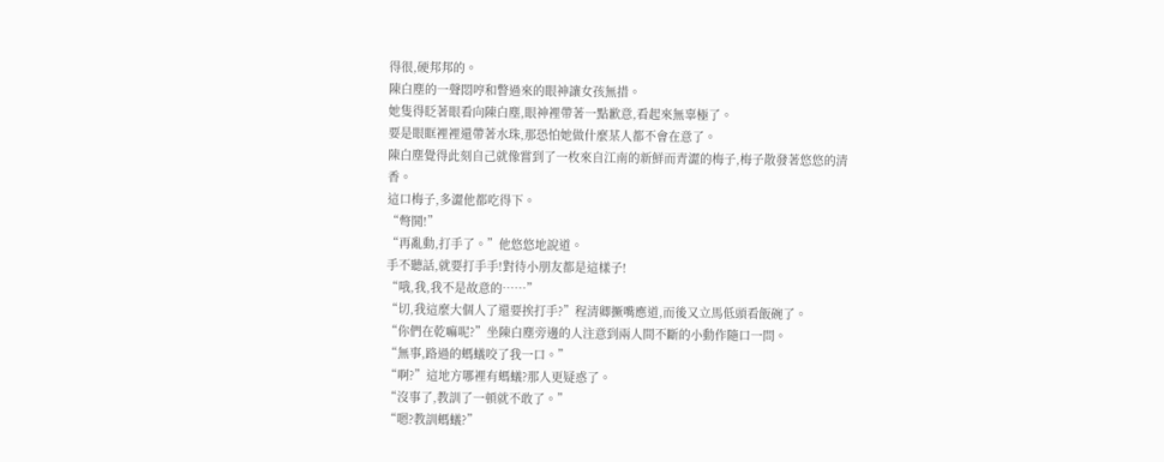得很,硬邦邦的。
陳白塵的一聲悶哼和瞥過來的眼神讓女孩無措。
她隻得眨著眼看向陳白塵,眼神裡帶著一點歉意,看起來無辜極了。
要是眼眶裡裡還帶著水珠,那恐怕她做什麼某人都不會在意了。
陳白塵覺得此刻自己就像嘗到了一枚來自江南的新鮮而青澀的梅子,梅子散發著悠悠的清香。
這口梅子,多澀他都吃得下。
“彆鬨!”
“再亂動,打手了。”他悠悠地說道。
手不聽話,就要打手手!對待小朋友都是這樣子!
“哦,我,我不是故意的……”
“切,我這麼大個人了還要挨打手?”程清卿撅嘴應道,而後又立馬低頭看飯碗了。
“你們在乾嘛呢?”坐陳白塵旁邊的人注意到兩人間不斷的小動作隨口一問。
“無事,路過的螞蟻咬了我一口。”
“啊?”這地方哪裡有螞蟻?那人更疑惑了。
“沒事了,教訓了一頓就不敢了。”
“嗯?教訓螞蟻?”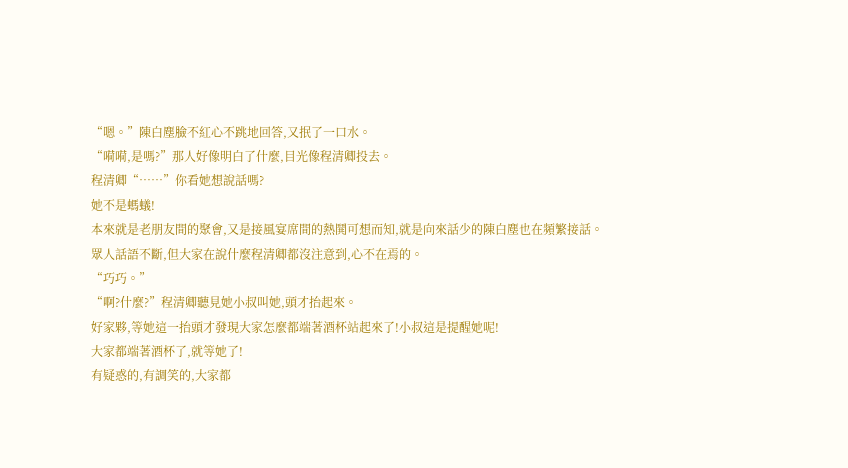“嗯。”陳白塵臉不紅心不跳地回答,又抿了一口水。
“嗬嗬,是嗎?”那人好像明白了什麼,目光像程清卿投去。
程清卿“……”你看她想說話嗎?
她不是螞蟻!
本來就是老朋友間的聚會,又是接風宴席間的熱鬨可想而知,就是向來話少的陳白塵也在頻繁接話。
眾人話語不斷,但大家在說什麼程清卿都沒注意到,心不在焉的。
“巧巧。”
“啊?什麼?”程清卿聽見她小叔叫她,頭才抬起來。
好家夥,等她這一抬頭才發現大家怎麼都端著酒杯站起來了!小叔這是提醒她呢!
大家都端著酒杯了,就等她了!
有疑惑的,有調笑的,大家都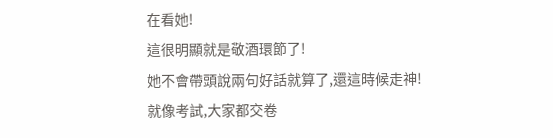在看她!
這很明顯就是敬酒環節了!
她不會帶頭說兩句好話就算了,還這時候走神!
就像考試,大家都交卷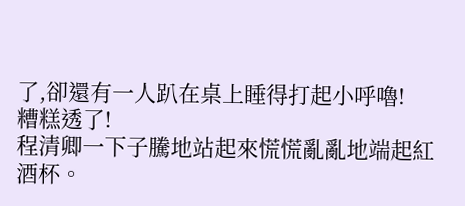了,卻還有一人趴在桌上睡得打起小呼嚕!
糟糕透了!
程清卿一下子騰地站起來慌慌亂亂地端起紅酒杯。